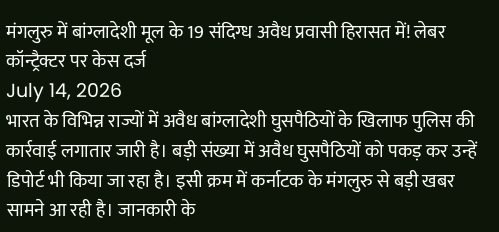मंगलुरु में बांग्लादेशी मूल के 19 संदिग्ध अवैध प्रवासी हिरासत में! लेबर कॉन्ट्रैक्टर पर केस दर्ज
July 14, 2026
भारत के विभिन्न राज्यों में अवैध बांग्लादेशी घुसपैठियों के खिलाफ पुलिस की कार्रवाई लगातार जारी है। बड़ी संख्या में अवैध घुसपैठियों को पकड़ कर उन्हें डिपोर्ट भी किया जा रहा है। इसी क्रम में कर्नाटक के मंगलुरु से बड़ी खबर सामने आ रही है। जानकारी के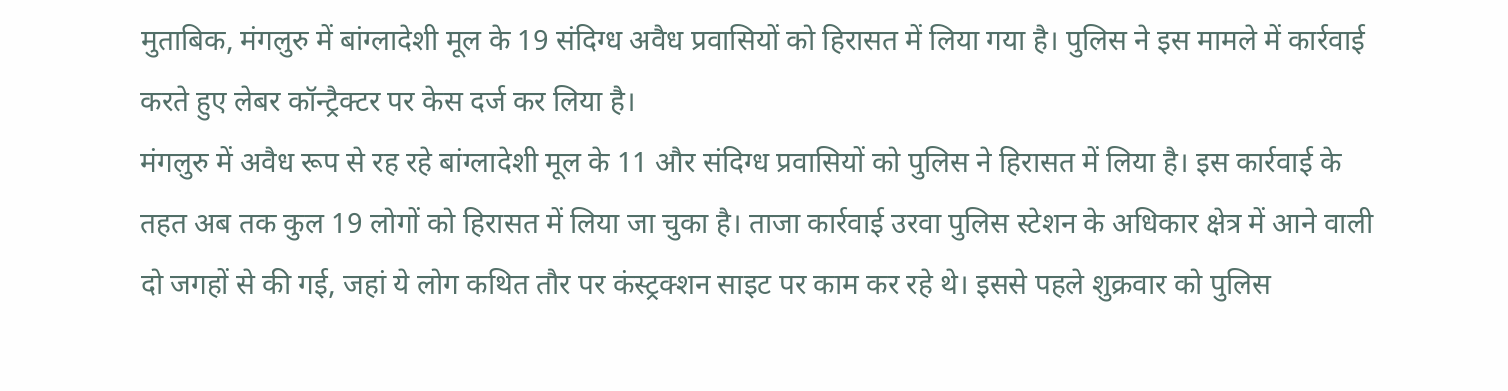मुताबिक, मंगलुरु में बांग्लादेशी मूल के 19 संदिग्ध अवैध प्रवासियों को हिरासत में लिया गया है। पुलिस ने इस मामले में कार्रवाई करते हुए लेबर कॉन्ट्रैक्टर पर केस दर्ज कर लिया है।
मंगलुरु में अवैध रूप से रह रहे बांग्लादेशी मूल के 11 और संदिग्ध प्रवासियों को पुलिस ने हिरासत में लिया है। इस कार्रवाई के तहत अब तक कुल 19 लोगों को हिरासत में लिया जा चुका है। ताजा कार्रवाई उरवा पुलिस स्टेशन के अधिकार क्षेत्र में आने वाली दो जगहों से की गई, जहां ये लोग कथित तौर पर कंस्ट्रक्शन साइट पर काम कर रहे थे। इससे पहले शुक्रवार को पुलिस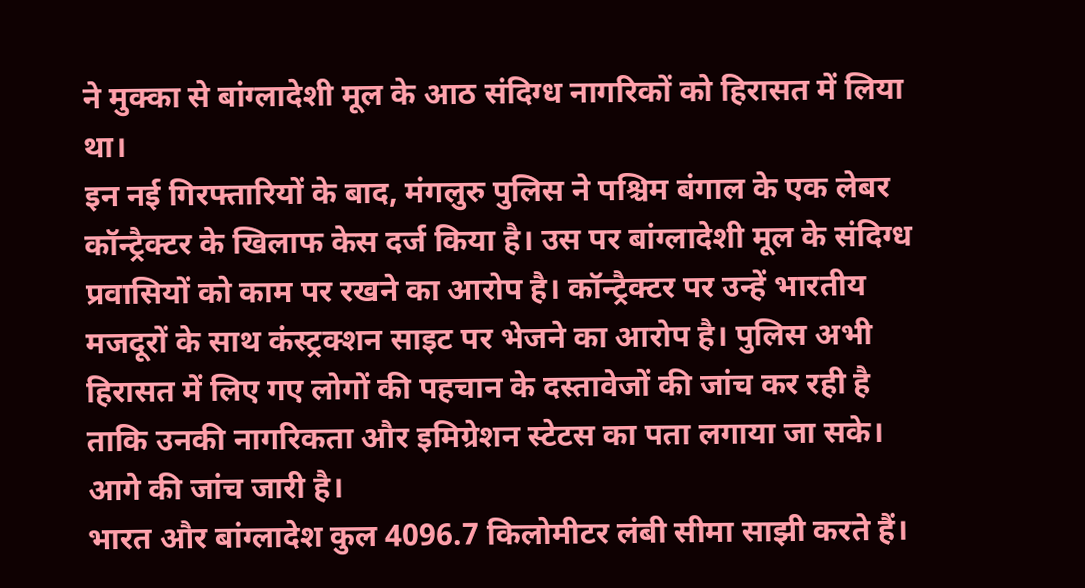ने मुक्का से बांग्लादेशी मूल के आठ संदिग्ध नागरिकों को हिरासत में लिया था।
इन नई गिरफ्तारियों के बाद, मंगलुरु पुलिस ने पश्चिम बंगाल के एक लेबर कॉन्ट्रैक्टर के खिलाफ केस दर्ज किया है। उस पर बांग्लादेशी मूल के संदिग्ध प्रवासियों को काम पर रखने का आरोप है। कॉन्ट्रैक्टर पर उन्हें भारतीय मजदूरों के साथ कंस्ट्रक्शन साइट पर भेजने का आरोप है। पुलिस अभी हिरासत में लिए गए लोगों की पहचान के दस्तावेजों की जांच कर रही है ताकि उनकी नागरिकता और इमिग्रेशन स्टेटस का पता लगाया जा सके। आगे की जांच जारी है।
भारत और बांग्लादेश कुल 4096.7 किलोमीटर लंबी सीमा साझी करते हैं।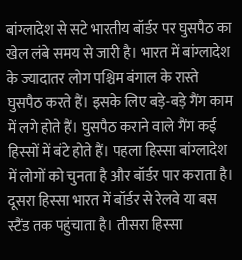बांग्लादेश से सटे भारतीय बॉर्डर पर घुसपैठ का खेल लंबे समय से जारी है। भारत में बांग्लादेश के ज्यादातर लोग पश्चिम बंगाल के रास्ते घुसपैठ करते हैं। इसके लिए बड़े-बड़े गैंग काम में लगे होते हैं। घुसपैठ कराने वाले गैंग कई हिस्सों में बंटे होते हैं। पहला हिस्सा बांग्लादेश में लोगों को चुनता है और बॉर्डर पार कराता है। दूसरा हिस्सा भारत में बॉर्डर से रेलवे या बस स्टैंड तक पहुंचाता है। तीसरा हिस्सा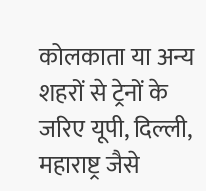कोलकाता या अन्य शहरों से ट्रेनों के जरिए यूपी, दिल्ली, महाराष्ट्र जैसे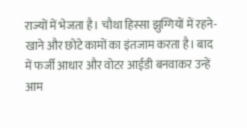राज्यों में भेजता है। चौथा हिस्सा झुग्गियों में रहने-खाने और छोटे कामों का इंतजाम करता है। बाद में फर्जी आधार और वोटर आईडी बनवाकर उन्हें आम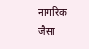नागरिक जैसा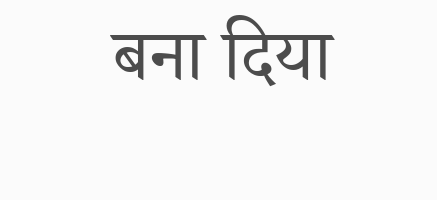बना दिया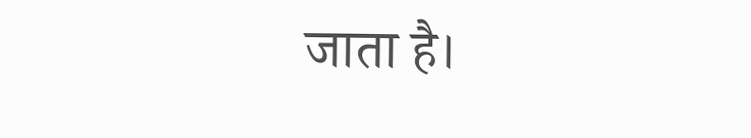जाता है।